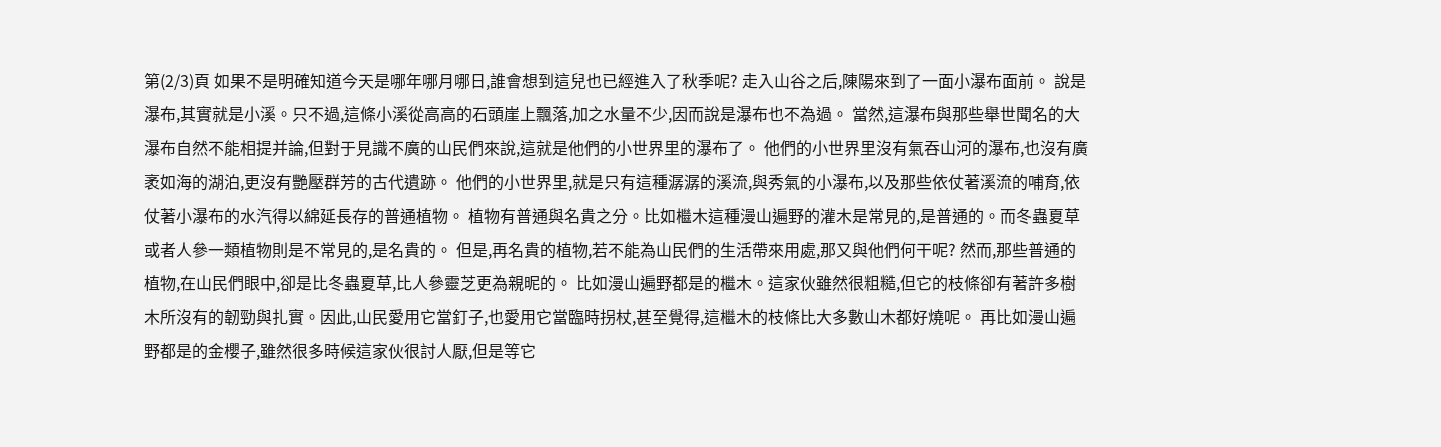第(2/3)頁 如果不是明確知道今天是哪年哪月哪日,誰會想到這兒也已經進入了秋季呢? 走入山谷之后,陳陽來到了一面小瀑布面前。 說是瀑布,其實就是小溪。只不過,這條小溪從高高的石頭崖上飄落,加之水量不少,因而說是瀑布也不為過。 當然,這瀑布與那些舉世聞名的大瀑布自然不能相提并論,但對于見識不廣的山民們來說,這就是他們的小世界里的瀑布了。 他們的小世界里沒有氣吞山河的瀑布,也沒有廣袤如海的湖泊,更沒有艷壓群芳的古代遺跡。 他們的小世界里,就是只有這種潺潺的溪流,與秀氣的小瀑布,以及那些依仗著溪流的哺育,依仗著小瀑布的水汽得以綿延長存的普通植物。 植物有普通與名貴之分。比如檵木這種漫山遍野的灌木是常見的,是普通的。而冬蟲夏草或者人參一類植物則是不常見的,是名貴的。 但是,再名貴的植物,若不能為山民們的生活帶來用處,那又與他們何干呢? 然而,那些普通的植物,在山民們眼中,卻是比冬蟲夏草,比人參靈芝更為親昵的。 比如漫山遍野都是的檵木。這家伙雖然很粗糙,但它的枝條卻有著許多樹木所沒有的韌勁與扎實。因此,山民愛用它當釘子,也愛用它當臨時拐杖,甚至覺得,這檵木的枝條比大多數山木都好燒呢。 再比如漫山遍野都是的金櫻子,雖然很多時候這家伙很討人厭,但是等它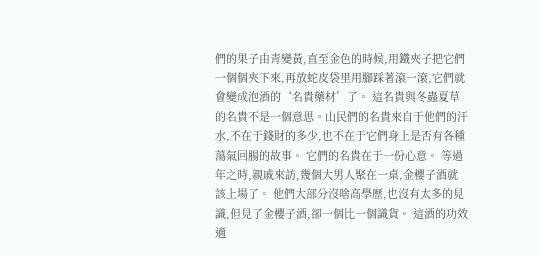們的果子由青變黃,直至金色的時候,用鐵夾子把它們一個個夾下來,再放蛇皮袋里用腳踩著滾一滾,它們就會變成泡酒的‘名貴藥材’了。 這名貴與冬蟲夏草的名貴不是一個意思。山民們的名貴來自于他們的汗水,不在于錢財的多少,也不在于它們身上是否有各種蕩氣回腸的故事。 它們的名貴在于一份心意。 等過年之時,親戚來訪,幾個大男人聚在一桌,金櫻子酒就該上場了。 他們大部分沒啥高學歷,也沒有太多的見識,但見了金櫻子酒,卻一個比一個識貨。 這酒的功效適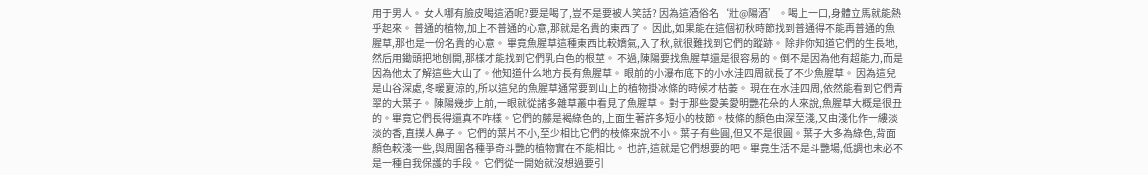用于男人。 女人哪有臉皮喝這酒呢?要是喝了,豈不是要被人笑話? 因為這酒俗名‘壯@陽酒’。喝上一口,身體立馬就能熱乎起來。 普通的植物,加上不普通的心意,那就是名貴的東西了。 因此,如果能在這個初秋時節找到普通得不能再普通的魚腥草,那也是一份名貴的心意。 畢竟魚腥草這種東西比較嬌氣,入了秋,就很難找到它們的蹤跡。 除非你知道它們的生長地,然后用鋤頭把地刨開,那樣才能找到它們乳白色的根莖。 不過,陳陽要找魚腥草還是很容易的。倒不是因為他有超能力,而是因為他太了解這些大山了。他知道什么地方長有魚腥草。 眼前的小瀑布底下的小水洼四周就長了不少魚腥草。 因為這兒是山谷深處,冬暖夏涼的,所以這兒的魚腥草通常要到山上的植物掛冰條的時候才枯萎。 現在在水洼四周,依然能看到它們青翠的大葉子。 陳陽幾步上前,一眼就從諸多雜草叢中看見了魚腥草。 對于那些愛美愛明艷花朵的人來說,魚腥草大概是很丑的。畢竟它們長得還真不咋樣。它們的藤是褐綠色的,上面生著許多短小的枝節。枝條的顏色由深至淺,又由淺化作一縷淡淡的香,直撲人鼻子。 它們的葉片不小,至少相比它們的枝條來說不小。葉子有些圓,但又不是很圓。葉子大多為綠色,背面顏色較淺一些,與周圍各種爭奇斗艷的植物實在不能相比。 也許,這就是它們想要的吧。畢竟生活不是斗艷場,低調也未必不是一種自我保護的手段。 它們從一開始就沒想過要引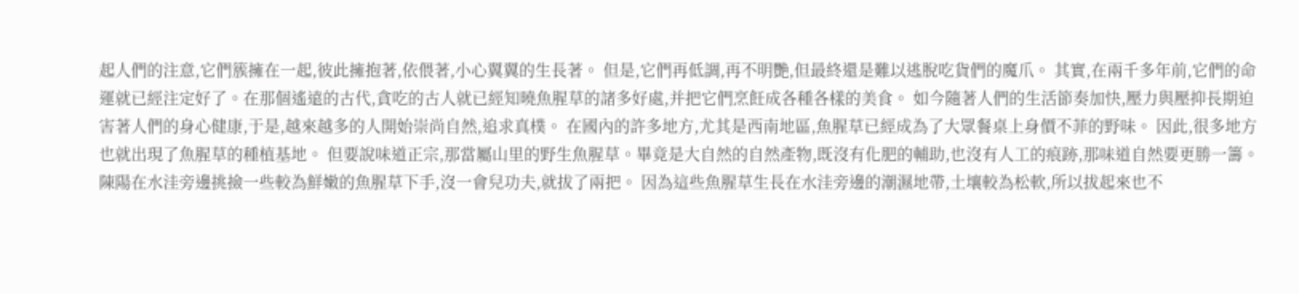起人們的注意,它們簇擁在一起,彼此擁抱著,依偎著,小心翼翼的生長著。 但是,它們再低調,再不明艷,但最終還是難以逃脫吃貨們的魔爪。 其實,在兩千多年前,它們的命運就已經注定好了。在那個遙遠的古代,貪吃的古人就已經知曉魚腥草的諸多好處,并把它們烹飪成各種各樣的美食。 如今隨著人們的生活節奏加快,壓力與壓抑長期迫害著人們的身心健康,于是,越來越多的人開始崇尚自然,追求真樸。 在國內的許多地方,尤其是西南地區,魚腥草已經成為了大眾餐桌上身價不菲的野味。 因此,很多地方也就出現了魚腥草的種植基地。 但要說味道正宗,那當屬山里的野生魚腥草。畢竟是大自然的自然產物,既沒有化肥的輔助,也沒有人工的痕跡,那味道自然要更勝一籌。 陳陽在水洼旁邊挑撿一些較為鮮嫩的魚腥草下手,沒一會兒功夫,就拔了兩把。 因為這些魚腥草生長在水洼旁邊的潮濕地帶,土壤較為松軟,所以拔起來也不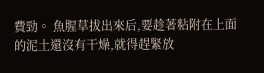費勁。 魚腥草拔出來后,要趁著粘附在上面的泥土還沒有干燥,就得趕緊放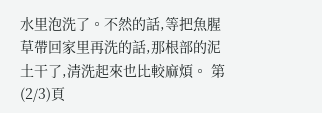水里泡洗了。不然的話,等把魚腥草帶回家里再洗的話,那根部的泥土干了,清洗起來也比較麻煩。 第(2/3)頁